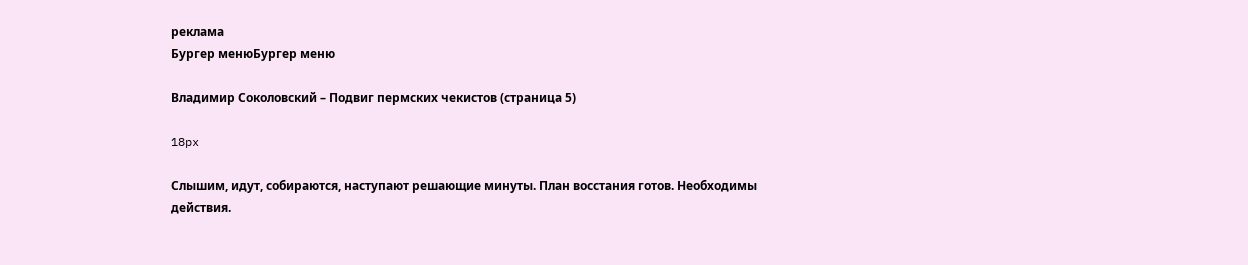реклама
Бургер менюБургер меню

Владимир Соколовский – Подвиг пермских чекистов (страница 5)

18px

Слышим, идут, собираются, наступают решающие минуты. План восстания готов. Необходимы действия.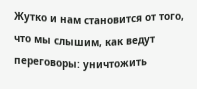Жутко и нам становится от того, что мы слышим, как ведут переговоры: уничтожить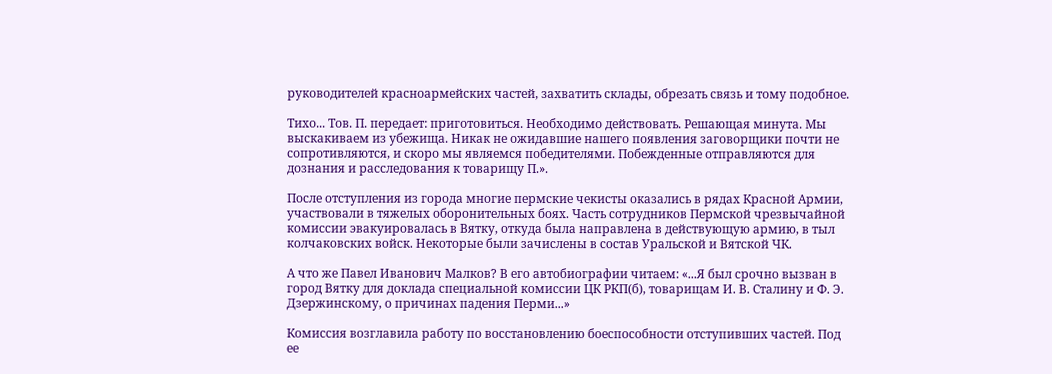руководителей красноармейских частей, захватить склады, обрезать связь и тому подобное.

Тихо... Тов. П. передает: приготовиться. Необходимо действовать. Решающая минута. Мы выскакиваем из убежища. Никак не ожидавшие нашего появления заговорщики почти не сопротивляются, и скоро мы являемся победителями. Побежденные отправляются для дознания и расследования к товарищу П.».

После отступления из города многие пермские чекисты оказались в рядах Красной Армии, участвовали в тяжелых оборонительных боях. Часть сотрудников Пермской чрезвычайной комиссии эвакуировалась в Вятку, откуда была направлена в действующую армию, в тыл колчаковских войск. Некоторые были зачислены в состав Уральской и Вятской ЧК.

А что же Павел Иванович Малков? В его автобиографии читаем: «...Я был срочно вызван в город Вятку для доклада специальной комиссии ЦК РКП(б), товарищам И. В. Сталину и Ф. Э. Дзержинскому, о причинах падения Перми...»

Комиссия возглавила работу по восстановлению боеспособности отступивших частей. Под ее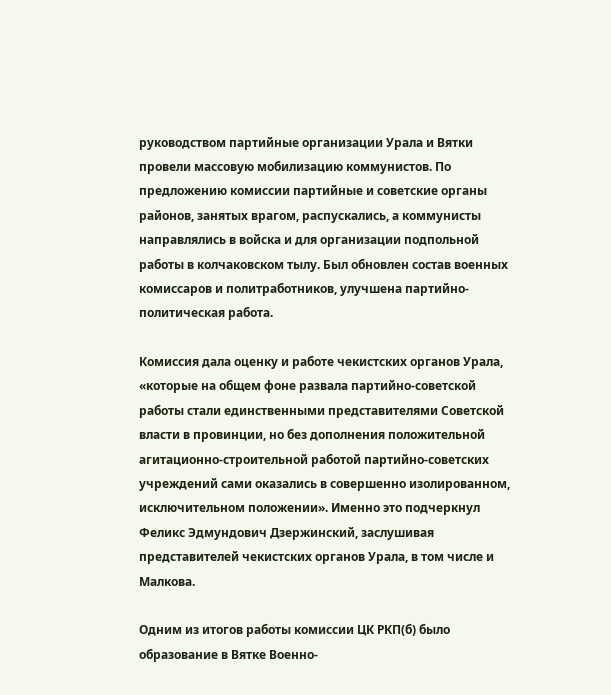руководством партийные организации Урала и Вятки провели массовую мобилизацию коммунистов. По предложению комиссии партийные и советские органы районов, занятых врагом, распускались, а коммунисты направлялись в войска и для организации подпольной работы в колчаковском тылу. Был обновлен состав военных комиссаров и политработников, улучшена партийно-политическая работа.

Комиссия дала оценку и работе чекистских органов Урала, «которые на общем фоне развала партийно-советской работы стали единственными представителями Советской власти в провинции, но без дополнения положительной агитационно-строительной работой партийно-советских учреждений сами оказались в совершенно изолированном, исключительном положении». Именно это подчеркнул Феликс Эдмундович Дзержинский, заслушивая представителей чекистских органов Урала, в том числе и Малкова.

Одним из итогов работы комиссии ЦК РКП(б) было образование в Вятке Военно-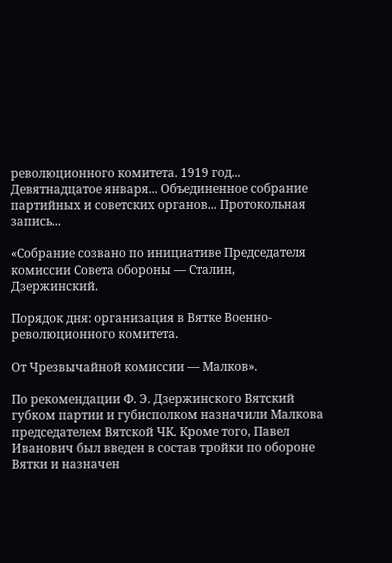революционного комитета. 1919 год... Девятнадцатое января... Объединенное собрание партийных и советских органов... Протокольная запись...

«Собрание созвано по инициативе Председателя комиссии Совета обороны — Сталин, Дзержинский.

Порядок дня: организация в Вятке Военно-революционного комитета.

От Чрезвычайной комиссии — Малков».

По рекомендации Ф. Э. Дзержинского Вятский губком партии и губисполком назначили Малкова председателем Вятской ЧК. Кроме того, Павел Иванович был введен в состав тройки по обороне Вятки и назначен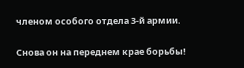членом особого отдела 3-й армии.

Снова он на переднем крае борьбы!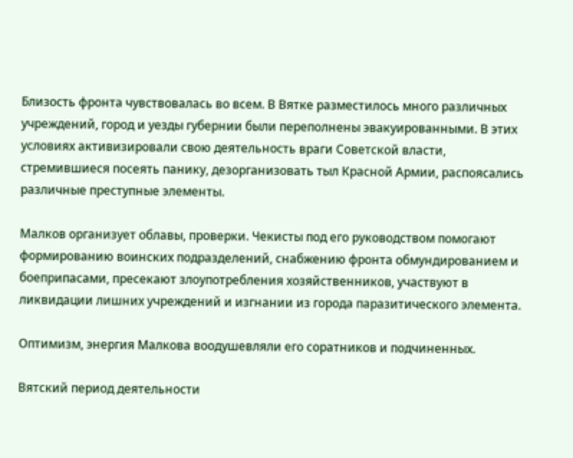Близость фронта чувствовалась во всем. В Вятке разместилось много различных учреждений, город и уезды губернии были переполнены эвакуированными. В этих условиях активизировали свою деятельность враги Советской власти, стремившиеся посеять панику, дезорганизовать тыл Красной Армии, распоясались различные преступные элементы.

Малков организует облавы, проверки. Чекисты под его руководством помогают формированию воинских подразделений, снабжению фронта обмундированием и боеприпасами, пресекают злоупотребления хозяйственников, участвуют в ликвидации лишних учреждений и изгнании из города паразитического элемента.

Оптимизм, энергия Малкова воодушевляли его соратников и подчиненных.

Вятский период деятельности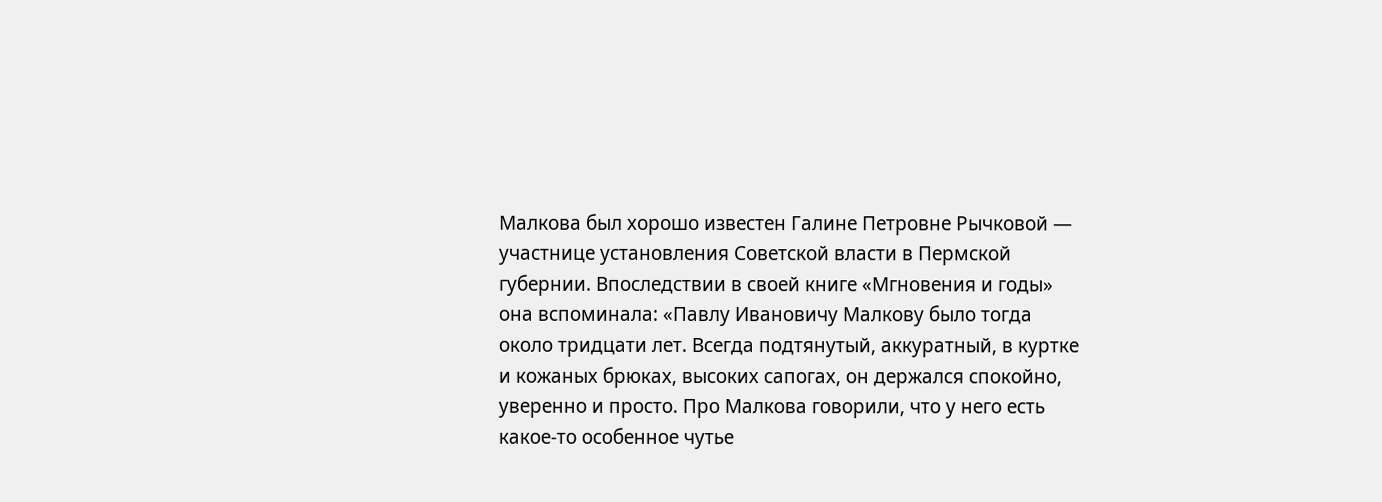Малкова был хорошо известен Галине Петровне Рычковой — участнице установления Советской власти в Пермской губернии. Впоследствии в своей книге «Мгновения и годы» она вспоминала: «Павлу Ивановичу Малкову было тогда около тридцати лет. Всегда подтянутый, аккуратный, в куртке и кожаных брюках, высоких сапогах, он держался спокойно, уверенно и просто. Про Малкова говорили, что у него есть какое-то особенное чутье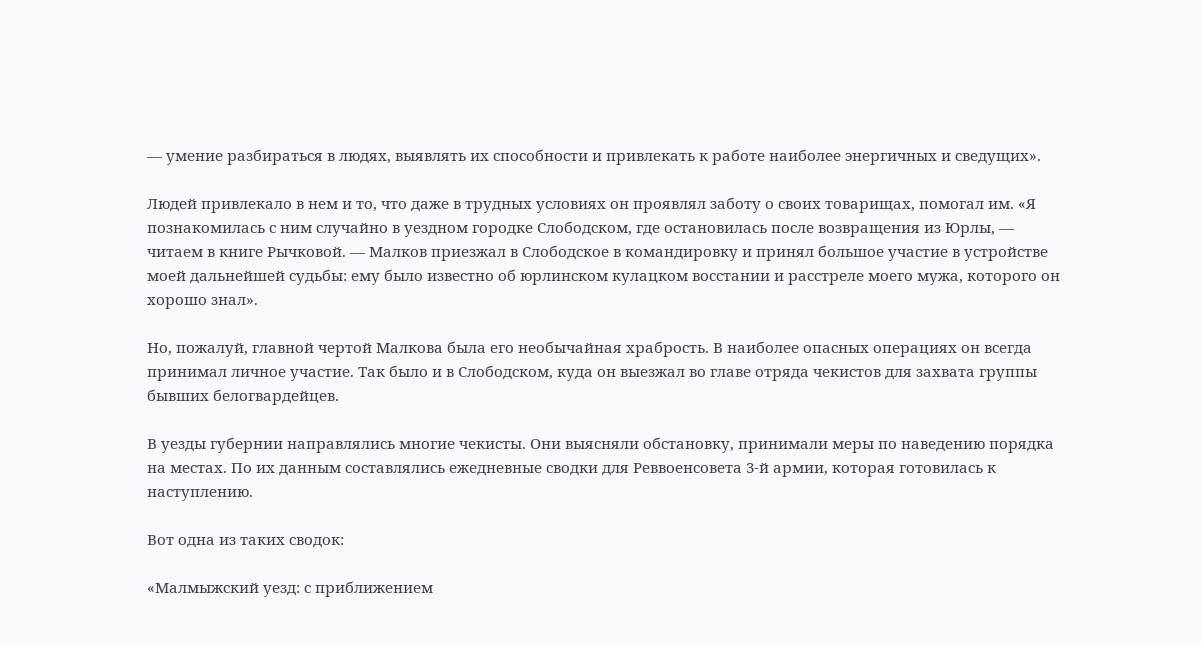— умение разбираться в людях, выявлять их способности и привлекать к работе наиболее энергичных и сведущих».

Людей привлекало в нем и то, что даже в трудных условиях он проявлял заботу о своих товарищах, помогал им. «Я познакомилась с ним случайно в уездном городке Слободском, где остановилась после возвращения из Юрлы, — читаем в книге Рычковой. — Малков приезжал в Слободское в командировку и принял большое участие в устройстве моей дальнейшей судьбы: ему было известно об юрлинском кулацком восстании и расстреле моего мужа, которого он хорошо знал».

Но, пожалуй, главной чертой Малкова была его необычайная храбрость. В наиболее опасных операциях он всегда принимал личное участие. Так было и в Слободском, куда он выезжал во главе отряда чекистов для захвата группы бывших белогвардейцев.

В уезды губернии направлялись многие чекисты. Они выясняли обстановку, принимали меры по наведению порядка на местах. По их данным составлялись ежедневные сводки для Реввоенсовета 3-й армии, которая готовилась к наступлению.

Вот одна из таких сводок:

«Малмыжский уезд: с приближением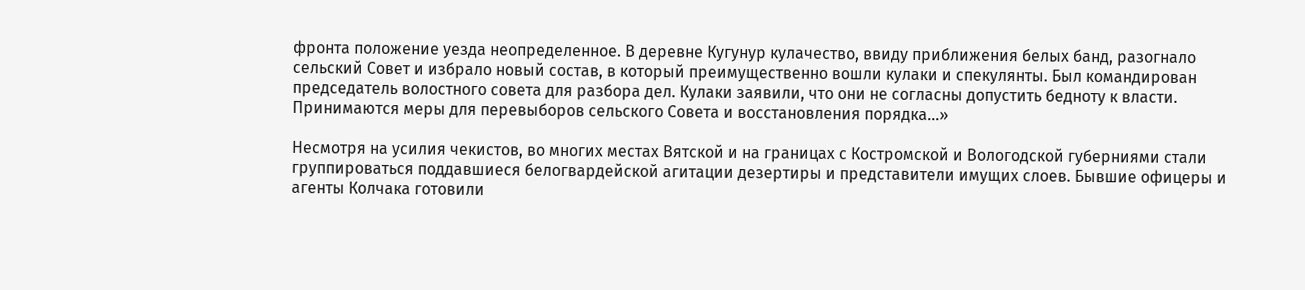фронта положение уезда неопределенное. В деревне Кугунур кулачество, ввиду приближения белых банд, разогнало сельский Совет и избрало новый состав, в который преимущественно вошли кулаки и спекулянты. Был командирован председатель волостного совета для разбора дел. Кулаки заявили, что они не согласны допустить бедноту к власти. Принимаются меры для перевыборов сельского Совета и восстановления порядка...»

Несмотря на усилия чекистов, во многих местах Вятской и на границах с Костромской и Вологодской губерниями стали группироваться поддавшиеся белогвардейской агитации дезертиры и представители имущих слоев. Бывшие офицеры и агенты Колчака готовили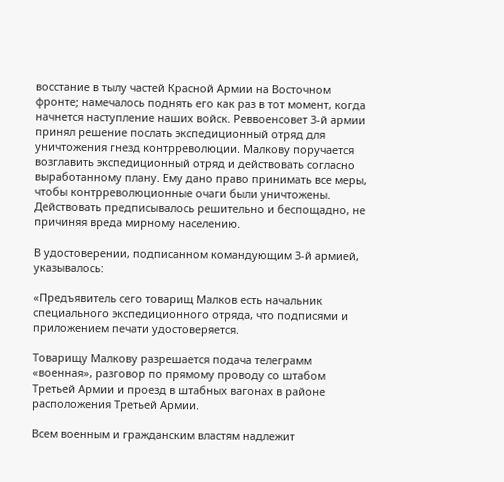восстание в тылу частей Красной Армии на Восточном фронте; намечалось поднять его как раз в тот момент, когда начнется наступление наших войск. Реввоенсовет 3-й армии принял решение послать экспедиционный отряд для уничтожения гнезд контрреволюции. Малкову поручается возглавить экспедиционный отряд и действовать согласно выработанному плану. Ему дано право принимать все меры, чтобы контрреволюционные очаги были уничтожены. Действовать предписывалось решительно и беспощадно, не причиняя вреда мирному населению.

В удостоверении, подписанном командующим 3-й армией, указывалось:

«Предъявитель сего товарищ Малков есть начальник специального экспедиционного отряда, что подписями и приложением печати удостоверяется.

Товарищу Малкову разрешается подача телеграмм «военная», разговор по прямому проводу со штабом Третьей Армии и проезд в штабных вагонах в районе расположения Третьей Армии.

Всем военным и гражданским властям надлежит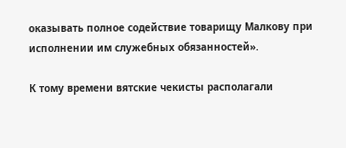оказывать полное содействие товарищу Малкову при исполнении им служебных обязанностей».

К тому времени вятские чекисты располагали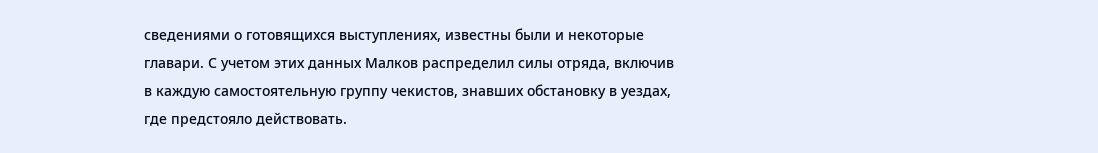сведениями о готовящихся выступлениях, известны были и некоторые главари. С учетом этих данных Малков распределил силы отряда, включив в каждую самостоятельную группу чекистов, знавших обстановку в уездах, где предстояло действовать.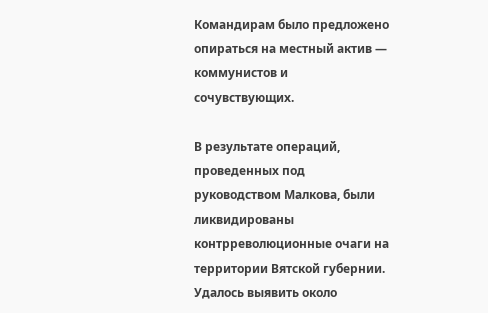Командирам было предложено опираться на местный актив — коммунистов и сочувствующих.

В результате операций, проведенных под руководством Малкова, были ликвидированы контрреволюционные очаги на территории Вятской губернии. Удалось выявить около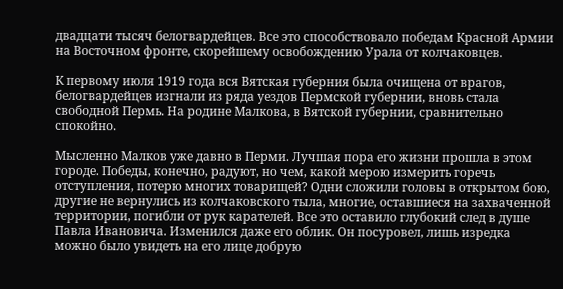двадцати тысяч белогвардейцев. Все это способствовало победам Красной Армии на Восточном фронте, скорейшему освобождению Урала от колчаковцев.

К первому июля 1919 года вся Вятская губерния была очищена от врагов, белогвардейцев изгнали из ряда уездов Пермской губернии, вновь стала свободной Пермь. На родине Малкова, в Вятской губернии, сравнительно спокойно.

Мысленно Малков уже давно в Перми. Лучшая пора его жизни прошла в этом городе. Победы, конечно, радуют, но чем, какой мерою измерить горечь отступления, потерю многих товарищей? Одни сложили головы в открытом бою, другие не вернулись из колчаковского тыла, многие, оставшиеся на захваченной территории, погибли от рук карателей. Все это оставило глубокий след в душе Павла Ивановича. Изменился даже его облик. Он посуровел, лишь изредка можно было увидеть на его лице добрую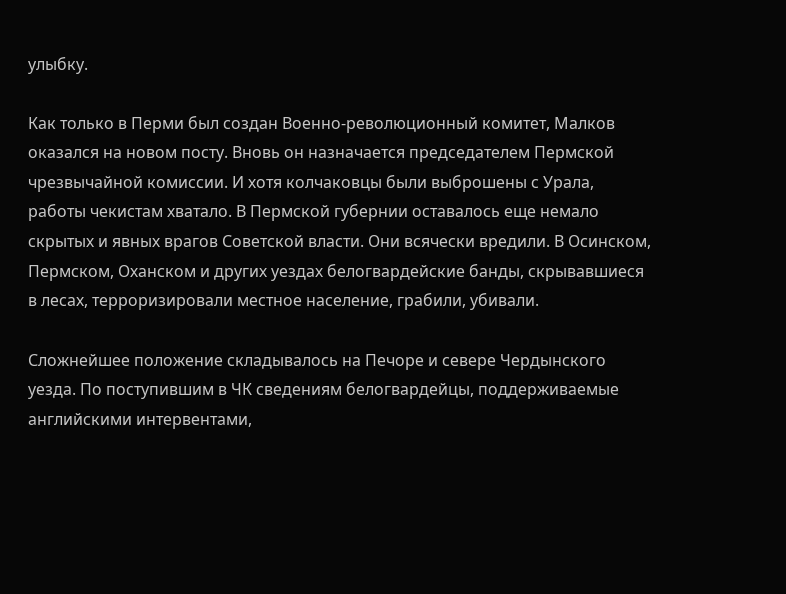улыбку.

Как только в Перми был создан Военно-революционный комитет, Малков оказался на новом посту. Вновь он назначается председателем Пермской чрезвычайной комиссии. И хотя колчаковцы были выброшены с Урала, работы чекистам хватало. В Пермской губернии оставалось еще немало скрытых и явных врагов Советской власти. Они всячески вредили. В Осинском, Пермском, Оханском и других уездах белогвардейские банды, скрывавшиеся в лесах, терроризировали местное население, грабили, убивали.

Сложнейшее положение складывалось на Печоре и севере Чердынского уезда. По поступившим в ЧК сведениям белогвардейцы, поддерживаемые английскими интервентами,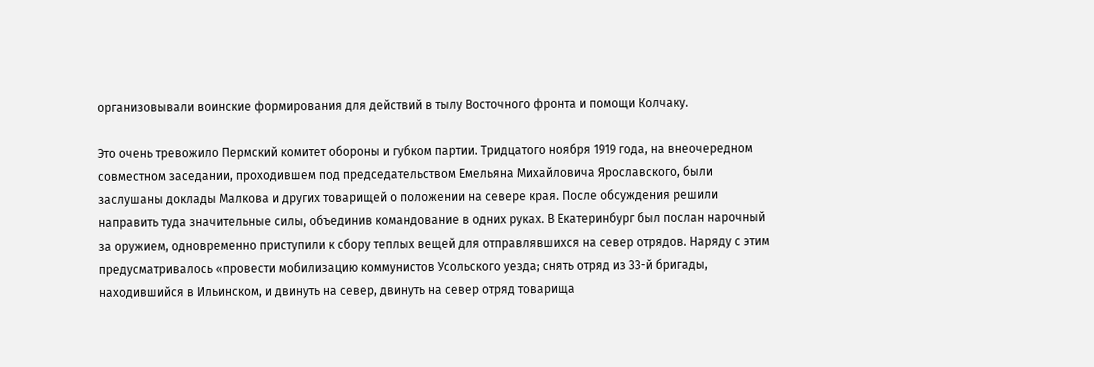организовывали воинские формирования для действий в тылу Восточного фронта и помощи Колчаку.

Это очень тревожило Пермский комитет обороны и губком партии. Тридцатого ноября 1919 года, на внеочередном совместном заседании, проходившем под председательством Емельяна Михайловича Ярославского, были заслушаны доклады Малкова и других товарищей о положении на севере края. После обсуждения решили направить туда значительные силы, объединив командование в одних руках. В Екатеринбург был послан нарочный за оружием, одновременно приступили к сбору теплых вещей для отправлявшихся на север отрядов. Наряду с этим предусматривалось «провести мобилизацию коммунистов Усольского уезда; снять отряд из 33-й бригады, находившийся в Ильинском, и двинуть на север, двинуть на север отряд товарища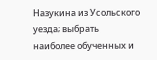Назукина из Усольского уезда; выбрать наиболее обученных и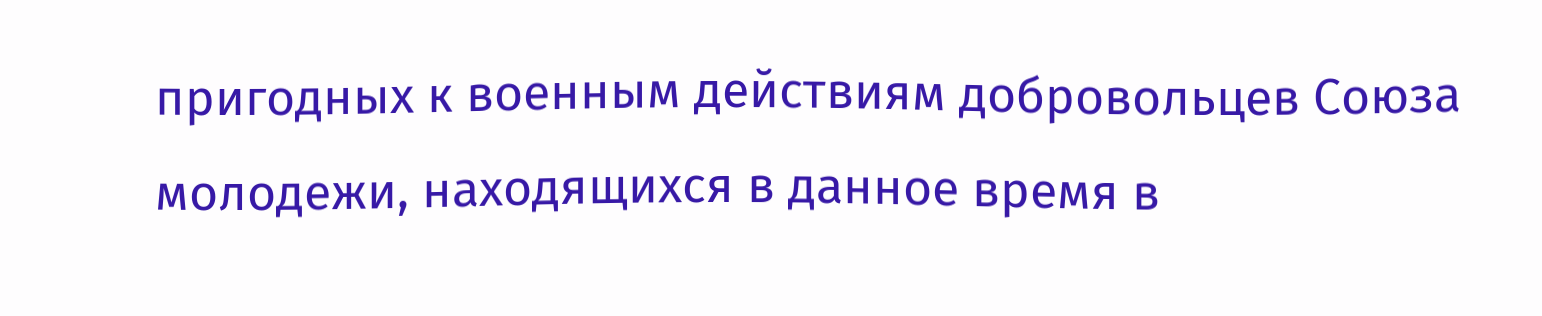пригодных к военным действиям добровольцев Союза молодежи, находящихся в данное время в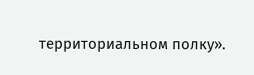территориальном полку».